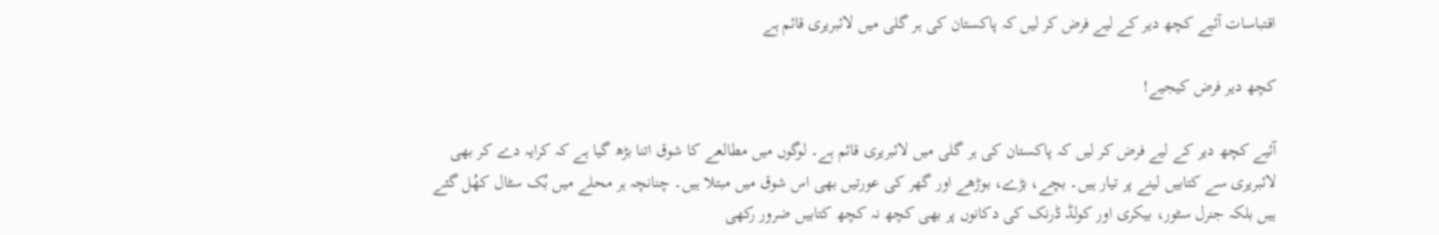اقتباسات آئیے کچھ دیر کے لیے فرض کر لیں کہ پاکستان کی ہر گلی میں لائبریری قائم ہے

کچھ دیر فرض کیجیے!

آئیے کچھ دیر کے لیے فرض کر لیں کہ پاکستان کی ہر گلی میں لائبریری قائم ہے۔ لوگوں میں مطالعے کا شوق اتنا بڑھ گیا ہے کہ کرایہ دے کر بھی لائبریری سے کتابیں لینے پر تیار ہیں۔ بچے، بڑے، بوڑھے اور گھر کی عورتیں بھی اس شوق میں مبتلا ہیں۔ چنانچہ ہر محلے میں بُک سٹال کھُل گئے ہیں بلکہ جنرل سٹور، بیکری اور کولڈ ڈرنک کی دکانوں پر بھی کچھ نہ کچھ کتابیں ضرور رکھی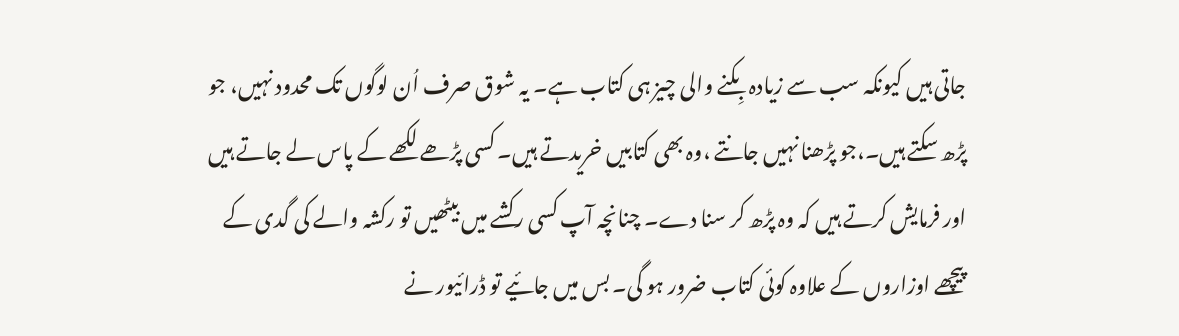جاتی ہیں کیونکہ سب سے زیادہ بِکنے والی چیز ہی کتاب ہے۔ یہ شوق صرف اُن لوگوں تک محدود نہیں، جو پڑھ سکتے ہیں۔،جو پڑھنا نہیں جانتے ،وہ بھی کتابیں خریدتے ہیں۔ کسی پڑھے لکھے کے پاس لے جاتے ہیں اور فرمایش کرتے ہیں کہ وہ پڑھ کر سنا دے۔ چنانچہ آپ کسی رکشے میں بیٹھیں تو رکشہ والے کی گدی کے پیچھے اوزاروں کے علاوہ کوئی کتاب ضرور ہو گی۔ بس میں جائیے تو ڈرائیور نے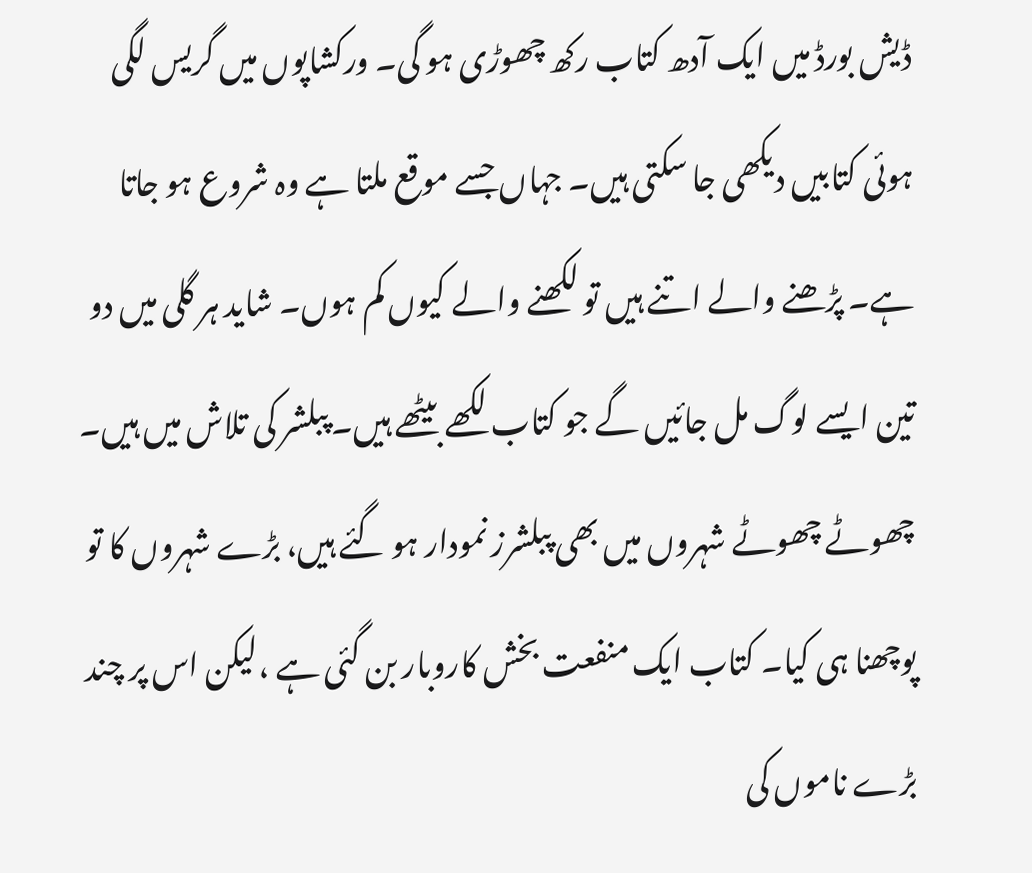ڈیش بورڈ میں ایک آدھ کتاب رکھ چھوڑی ہو گی۔ ورکشاپوں میں گریس لگی ہوئی کتابیں دیکھی جا سکتی ہیں۔ جہاں جسے موقع ملتا ہے وہ شروع ہو جاتا ہے۔ پڑھنے والے اتنے ہیں تو لکھنے والے کیوں کم ہوں۔ شاید ہر گلی میں دو تین ایسے لوگ مل جائیں گے جو کتاب لکھے بیٹھے ہیں۔ پبلشر کی تلاش میں ہیں۔ چھوٹے چھوٹے شہروں میں بھی پبلشرز نمودار ہو گئے ہیں، بڑے شہروں کا تو پوچھنا ہی کیا۔ کتاب ایک منفعت بخش کاروبار بن گئی ہے ،لیکن اس پر چند بڑے ناموں کی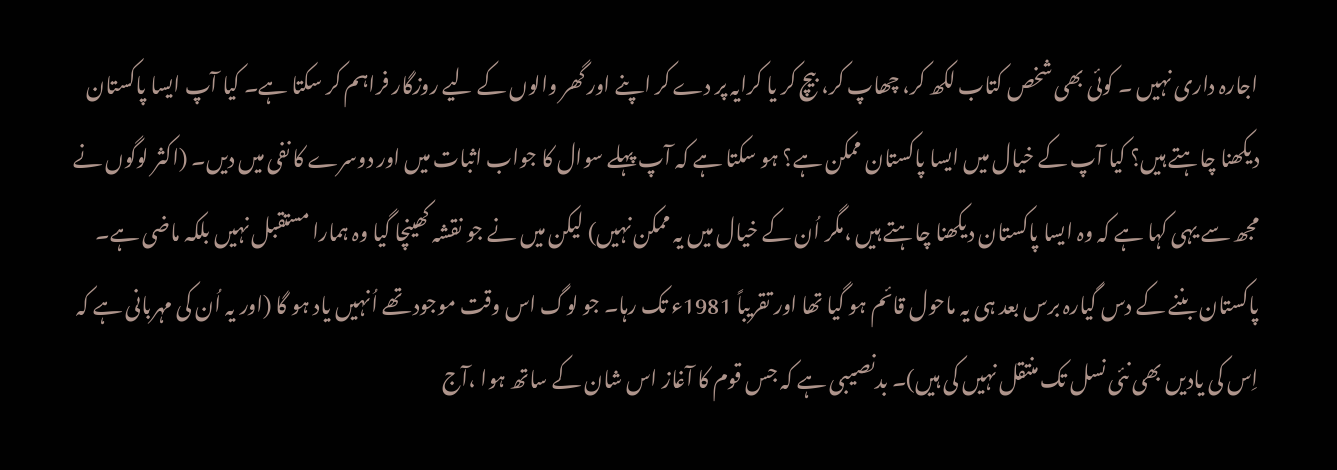اجارہ داری نہیں ۔ کوئی بھی شخص کتاب لکھ کر، چھاپ کر، بیچ کر یا کرایہ پر دے کر اپنے اور گھر والوں کے لیے روزگار فراہم کر سکتا ہے۔ کیا آپ ایسا پاکستان دیکھنا چاہتے ہیں؟ کیا آپ کے خیال میں ایسا پاکستان ممکن ہے؟ ہو سکتا ہے کہ آپ پہلے سوال کا جواب اثبات میں اور دوسرے کا نفی میں دیں۔ (اکثر لوگوں نے مجھ سے یہی کہا ہے کہ وہ ایسا پاکستان دیکھنا چاہتے ہیں ،مگر اُن کے خیال میں یہ ممکن نہیں) لیکن میں نے جو نقشہ کھینچا گیا وہ ہمارا مستقبل نہیں بلکہ ماضی ہے۔ پاکستان بننے کے دس گیارہ برس بعد ہی یہ ماحول قائم ہو گیا تھا اور تقریباً 1981ء تک رہا۔ جو لوگ اس وقت موجود تھے اُنہیں یاد ہو گا (اور یہ اُن کی مہربانی ہے کہ اِس کی یادیں بھی نئی نسل تک منتقل نہیں کی ہیں)۔ بدنصیبی ہے کہ جس قوم کا آغاز اس شان کے ساتھ ہوا ،آج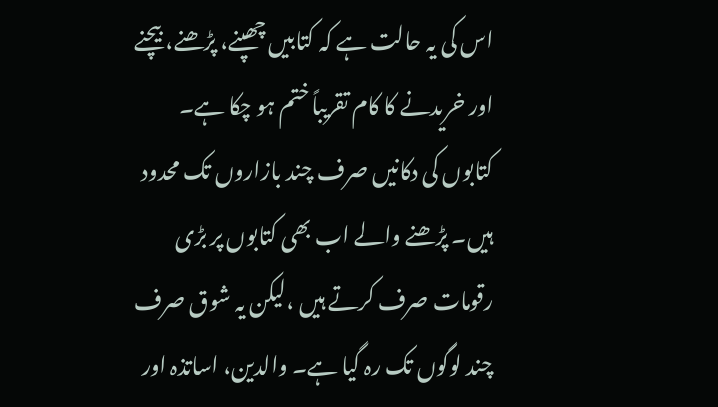اس کی یہ حالت ہے کہ کتابیں چھپنے، پڑھنے، بیچنے اور خریدنے کا کام تقریباً ختم ہو چکا ہے۔ کتابوں کی دکانیں صرف چند بازاروں تک محدود ہیں۔ پڑھنے والے اب بھی کتابوں پر بڑی رقومات صرف کرتے ہیں ،لیکن یہ شوق صرف چند لوگوں تک رہ گیا ہے۔ والدین، اساتذہ اور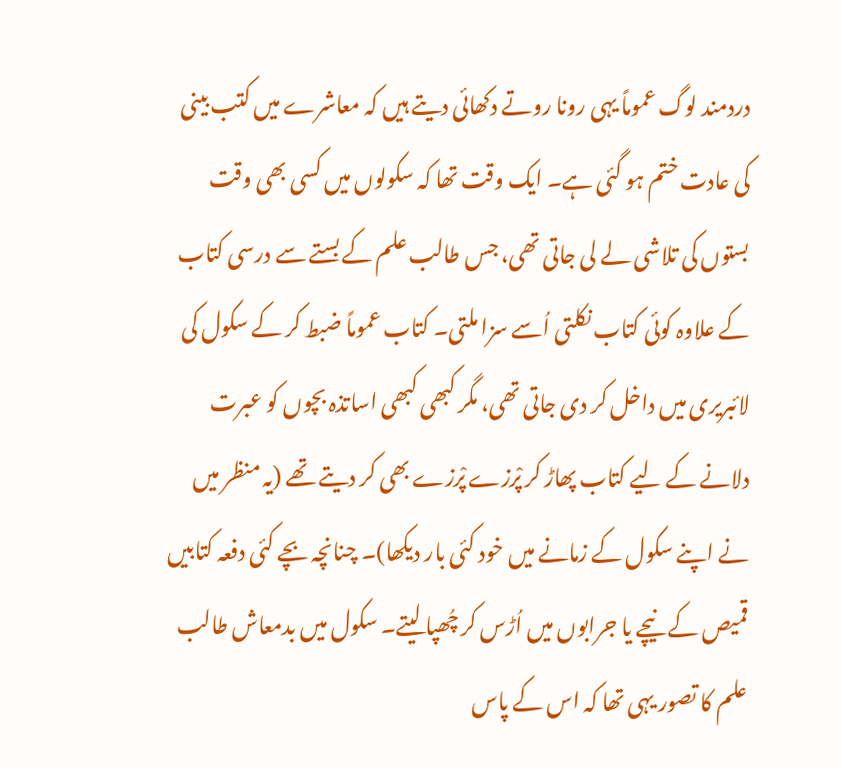دردمند لوگ عموماً یہی رونا روتے دکھائی دیتے ہیں کہ معاشرے میں کتب بینی کی عادت ختم ہو گئی ہے۔ ایک وقت تھا کہ سکولوں میں کسی بھی وقت بستوں کی تلاشی لے لی جاتی تھی، جس طالب علم کے بستے سے درسی کتاب کے علاوہ کوئی کتاب نکلتی اُسے سزا ملتی۔ کتاب عموماً ضبط کر کے سکول کی لائبریری میں داخل کر دی جاتی تھی، مگر کبھی کبھی اساتذہ بچوں کو عبرت دلانے کے لیے کتاب پھاڑ کر پْرزے پْرزے بھی کر دیتے تھے (یہ منظر میں نے اپنے سکول کے زمانے میں خود کئی بار دیکھا)۔ چنانچہ بچے کئی دفعہ کتابیں قمیص کے نیچے یا جرابوں میں اُڑس کر چُھپا لیتے۔ سکول میں بدمعاش طالب علم کا تصور یہی تھا کہ اس کے پاس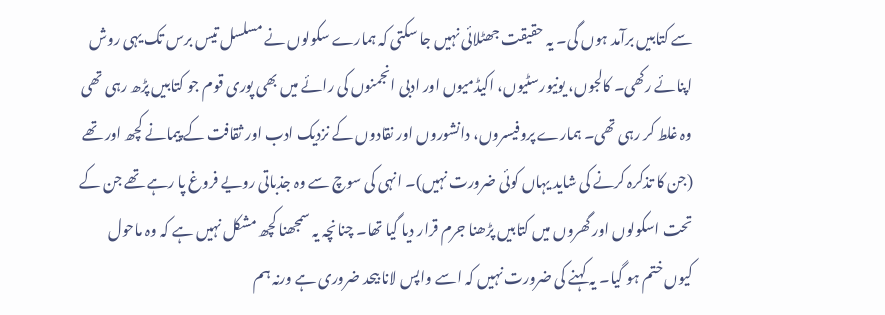سے کتابیں برآمد ہوں گی۔ یہ حقیقت جھٹلائی نہیں جا سکتی کہ ہمارے سکولوں نے مسلسل تیس برس تک یہی روش اپنائے رکھی۔ کالجوں، یونیورسٹیوں، اکیڈمیوں اور ادبی انجمنوں کی رائے میں بھی پوری قوم جو کتابیں پڑھ رہی تھی وہ غلط کر رہی تھی۔ ہمارے پروفیسروں، دانشوروں اور نقادوں کے نزدیک ادب اور ثقافت کے پیمانے کچھ اور تھے (جن کا تذکرہ کرنے کی شاید یہاں کوئی ضرورت نہیں)۔ انہی کی سوچ سے وہ جذباتی رویے فروغ پا رہے تھے جن کے تحت اسکولوں اور گھروں میں کتابیں پڑھنا جرم قرار دیا گیا تھا۔ چنانچہ یہ سمجھنا کچھ مشکل نہیں ہے کہ وہ ماحول کیوں ختم ہو گیا۔ یہ کہنے کی ضرورت نہیں کہ اسے واپس لانا بیحد ضروری ہے ورنہ ہم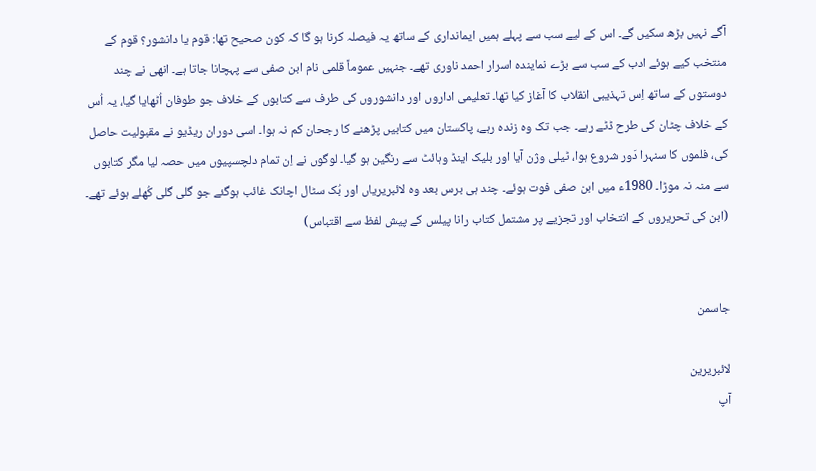آگے نہیں بڑھ سکیں گے۔ اس کے لیے سب سے پہلے ہمیں ایمانداری کے ساتھ یہ فیصلہ کرنا ہو گا کہ کون صحیح تھا: قوم یا دانشور؟ قوم کے منتخب کیے ہوئے ادب کے سب سے بڑے نمایندہ اسرار احمد ناوری تھے۔ جنہیں عموماً قلمی نام ابن صفی سے پہچانا جاتا ہے۔ انھی نے چند دوستوں کے ساتھ اِس تہذیبی انقلاب کا آغاز کیا تھا۔ تعلیمی اداروں اور دانشوروں کی طرف سے کتابوں کے خلاف جو طوفان اُٹھایا گیا، یہ اُس کے خلاف چٹان کی طرح ڈٹے رہے۔ جب تک وہ زندہ رہے، پاکستان میں کتابیں پڑھنے کا رجحان کم نہ ہوا۔ اسی دوران ریڈیو نے مقبولیت حاصل کی، فلموں کا سنہرا دَور شروع ہوا، ٹیلی وژن آیا اور بلیک اینڈ وہائٹ سے رنگین ہو گیا۔ لوگوں نے اِن تمام دلچسپیوں میں حصہ لیا مگر کتابوں سے منہ نہ موڑا۔ 1980ء میں ابن صفی فوت ہوئے۔ چند ہی برس بعد وہ لائبریریاں اور بُک سٹال اچانک غائب ہوگئے جو گلی گلی کُھلے ہوئے تھے۔
(ابن کی تحریروں کے انتخاب اور تجزیے پر مشتمل کتاب رانا پیلس کے پیش لفظ سے اقتباس)


جاسمن

لائبریرین
آپ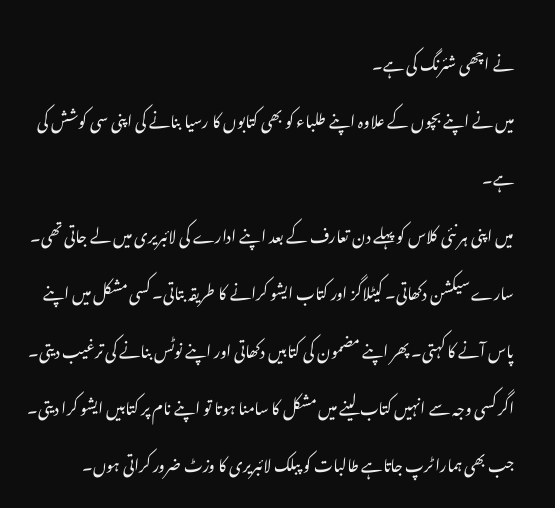نے اچھی شئرنگ کی ہے۔
میں نے اپنے بچوں کے علاوہ اپنے طلباء کو بھی کتابوں کا رسیا بنانے کی اپنی سی کوشش کی ہے۔
میں اپنی ہر نئی کلاس کو پہلے دن تعارف کے بعد اپنے ادارے کی لائبریری میں لے جاتی تھی۔ سارے سیکشن دکھاتی۔ کیٹلاگز اور کتاب ایشو کرانے کا طریقہ بتاتی۔ کسی مشکل میں اپنے پاس آنے کا کہتی۔ پھر اپنے مضمون کی کتابیں دکھاتی اور اپنے نوٹس بنانے کی ترغیب دیتی۔ اگر کسی وجہ سے انہیں کتاب لینے میں مشکل کا سامنا ہوتا تو اپنے نام پر کتابیں ایشو کرا دیتی۔
جب بھی ہمارا ٹرپ جاتاہے طالبات کو پبلک لائبریری کا وزٹ ضرور کراتی ہوں۔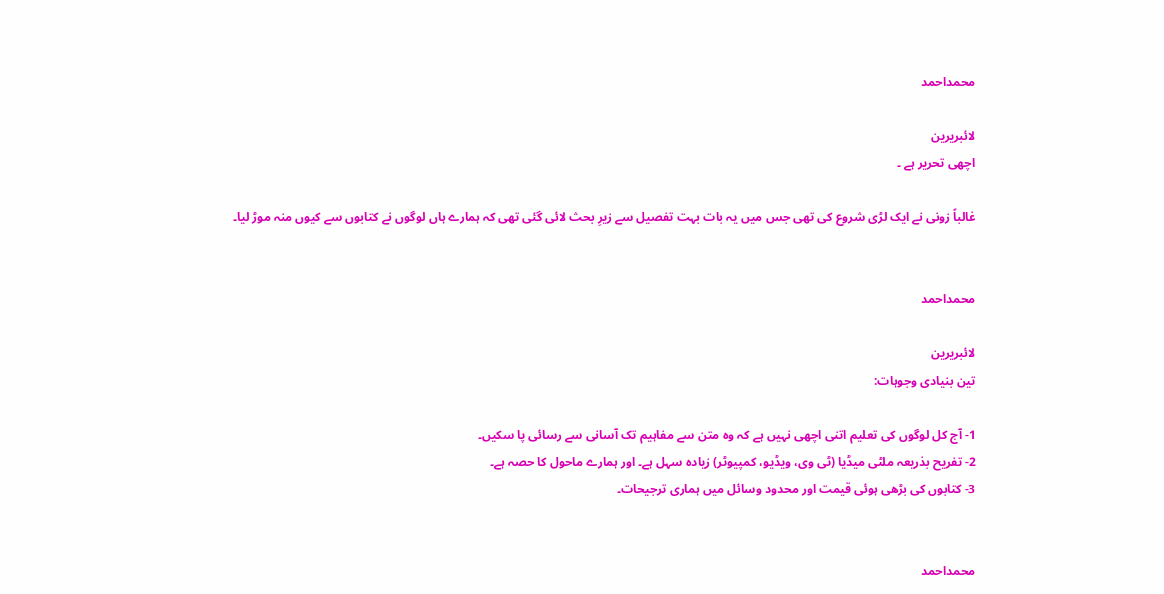محمداحمد

لائبریرین
اچھی تحریر ہے ۔

غالباً زونی نے ایک لڑی شروع کی تھی جس میں یہ بات بہت تفصیل سے زیرِ بحث لائی گئی تھی کہ ہمارے ہاں لوگوں نے کتابوں سے کیوں منہ موڑ لیا۔


محمداحمد

لائبریرین
تین بنیادی وجوہات:

1- آج کل لوگوں کی تعلیم اتنی اچھی نہیں ہے کہ وہ متن سے مفاہیم تک آسانی سے رسائی پا سکیں۔
2- تفریح بذریعہ ملٹی میڈیا (ٹی وی، ویڈیو، کمپیوٹر) زیادہ سہل ہے۔ اور ہمارے ماحول کا حصہ ہے۔
3- کتابوں کی بڑھی ہوئی قیمت اور محدود وسائل میں ہماری ترجیحات۔


محمداحمد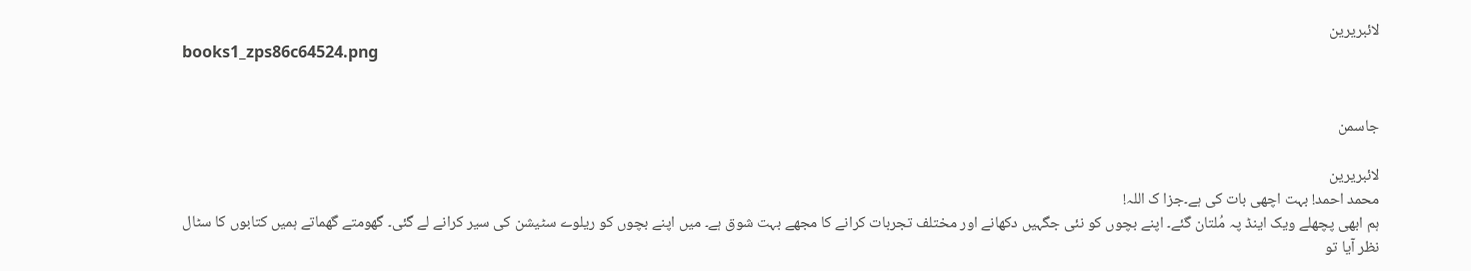لائبریرین
books1_zps86c64524.png


جاسمن

لائبریرین
محمد احمد! بہت اچھی بات کی ہے۔جزا ک اللہ!
ہم ابھی پچھلے ویک اینڈ پہ مُلتان گئے۔ اپنے بچوں کو نئی جگہیں دکھانے اور مختلف تجربات کرانے کا مجھے بہت شوق ہے۔ میں اپنے بچوں کو ریلوے سٹیشن کی سیر کرانے لے گئی۔ گھومتے گھماتے ہمیں کتابوں کا سٹال نظر آیا تو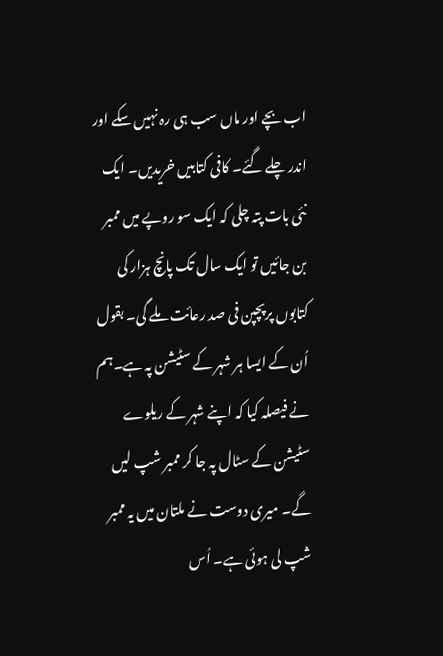اب بچے اور ماں سب ہی رہ نہیں سکے اور اندر چلے گئے۔ کافی کتابیں خریدیں۔ ایک نئی بات پتہ چلی کہ ایک سو روپے میں ممبر بن جائیں تو ایک سال تک پانچ ہزار کی کتابوں پرپچپن فی صد رعائت ملے گی۔ بقول اُن کے ایسا ہر شہر کے سٹیشن پہ ہے۔ہم نے فیصلہ کیا کہ اپنے شہر کے ریلوے سٹیشن کے سٹال پہ جا کر ممبر شپ لیں گے۔ میری دوست نے ملتان میں یہ ممبر شپ لی ہوئی ہے۔ اُس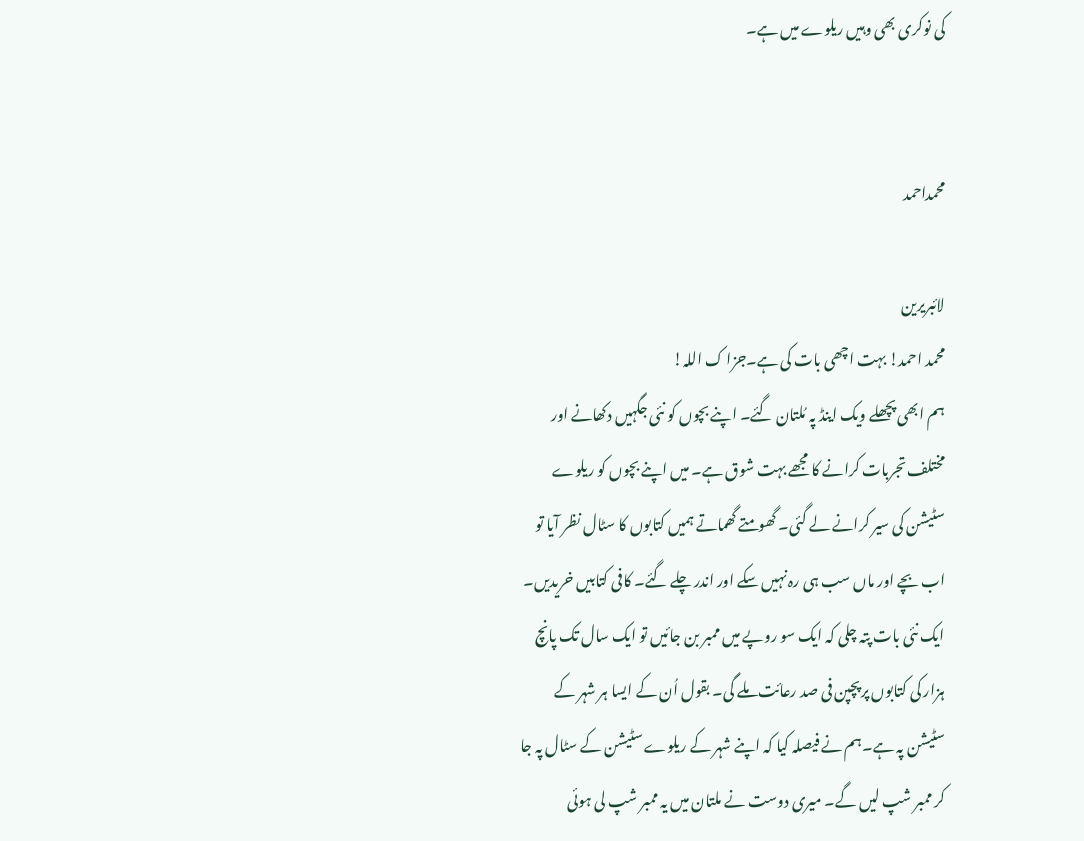کی نوکری بھی وہیں ریلوے میں ہے۔


محمداحمد

لائبریرین
محمد احمد! بہت اچھی بات کی ہے۔جزا ک اللہ!
ہم ابھی پچھلے ویک اینڈ پہ مُلتان گئے۔ اپنے بچوں کو نئی جگہیں دکھانے اور مختلف تجربات کرانے کا مجھے بہت شوق ہے۔ میں اپنے بچوں کو ریلوے سٹیشن کی سیر کرانے لے گئی۔ گھومتے گھماتے ہمیں کتابوں کا سٹال نظر آیا تو اب بچے اور ماں سب ہی رہ نہیں سکے اور اندر چلے گئے۔ کافی کتابیں خریدیں۔ ایک نئی بات پتہ چلی کہ ایک سو روپے میں ممبر بن جائیں تو ایک سال تک پانچ ہزار کی کتابوں پرپچپن فی صد رعائت ملے گی۔ بقول اُن کے ایسا ہر شہر کے سٹیشن پہ ہے۔ہم نے فیصلہ کیا کہ اپنے شہر کے ریلوے سٹیشن کے سٹال پہ جا کر ممبر شپ لیں گے۔ میری دوست نے ملتان میں یہ ممبر شپ لی ہوئی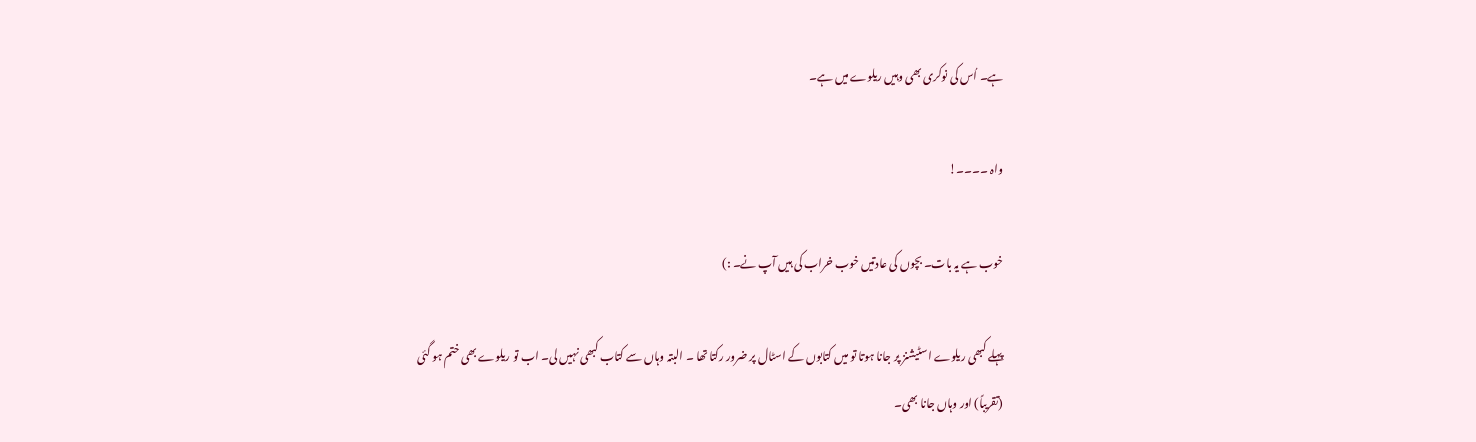ہے۔ اُس کی نوکری بھی وہیں ریلوے میں ہے۔

واہ ۔۔۔۔!

خوب ہے یہ بات۔ بچوں کی عادتیں خوب خراب کی ہیں آپ نے۔ :)

پہلے کبھی ریلوے اسٹیشنز پر جانا ہوتا تو میں کتابوں کے اسٹال پر ضرور رکتا تھا ۔ البتہ وہاں سے کتاب کبھی نہیں لی۔ اب تو ریلوے بھی ختم ہو گئی (تقریباً) اور وہاں جانا بھی۔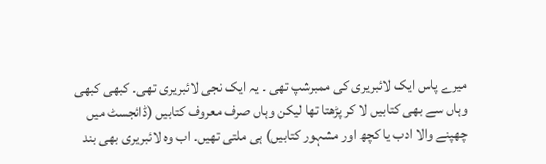میرے پاس ایک لائبریری کی ممبرشپ تھی ۔ یہ ایک نجی لائبریری تھی۔ کبھی کبھی وہاں سے بھی کتابیں لا کر پڑھتا تھا لیکن وہاں صرف معروف کتابیں (ڈائجسٹ میں چھپنے والا ادب یا کچھ اور مشہور کتابیں) ہی ملتی تھیں۔ اب وہ لائبریری بھی بند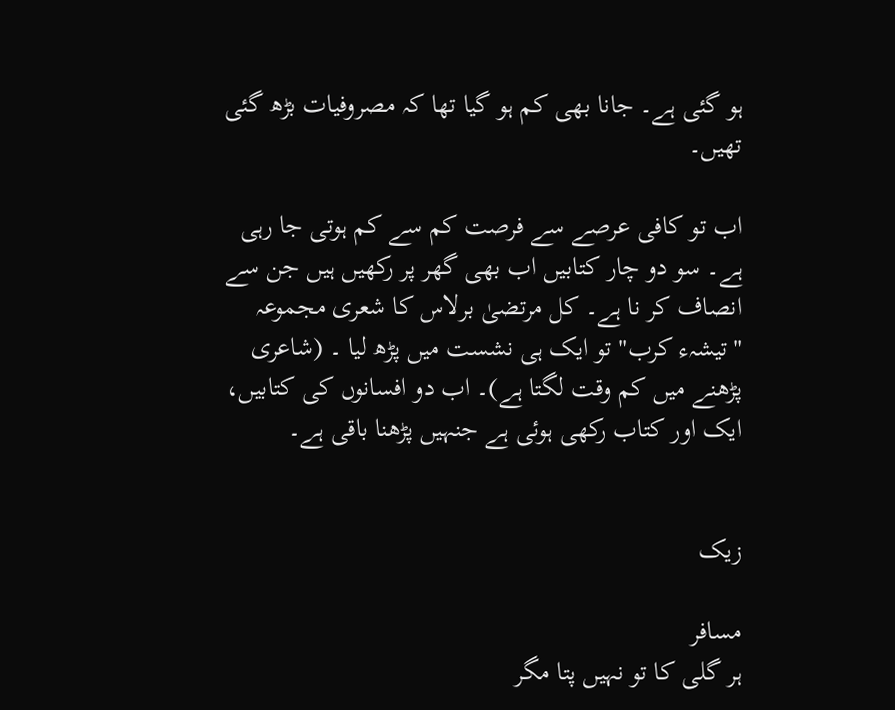ہو گئی ہے۔ جانا بھی کم ہو گیا تھا کہ مصروفیات بڑھ گئی تھیں۔

اب تو کافی عرصے سے فرصت کم سے کم ہوتی جا رہی ہے۔ سو دو چار کتابیں اب بھی گھر پر رکھیں ہیں جن سے انصاف کر نا ہے۔ کل مرتضیٰ برلاس کا شعری مجموعہ "تیشہء کرب" تو ایک ہی نشست میں پڑھ لیا ۔ (شاعری پڑھنے میں کم وقت لگتا ہے)۔ اب دو افسانوں کی کتابیں، ایک اور کتاب رکھی ہوئی ہے جنہیں پڑھنا باقی ہے۔


زیک

مسافر
ہر گلی کا تو نہیں پتا مگر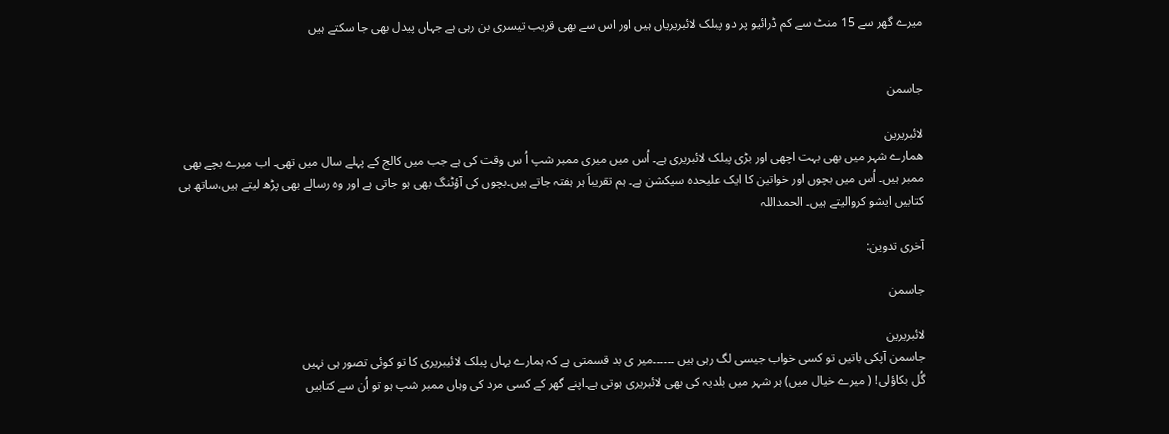میرے گھر سے 15 منٹ سے کم ڈرائیو پر دو پبلک لائبریریاں ہیں اور اس سے بھی قریب تیسری بن رہی ہے جہاں پیدل بھی جا سکتے ہیں


جاسمن

لائبریرین
ھمارے شہر میں بھی بہت اچھی اور بڑی پبلک لائبریری ہے۔ اُس میں میری ممبر شپ اُ س وقت کی ہے جب میں کالج کے پہلے سال میں تھی۔ اب میرے بچے بھی ممبر ہیں۔ اُس میں بچوں اور خواتین کا ایک علیحدہ سیکشن ہے۔ ہم تقریباَ ہر ہفتہ جاتے ہیں۔بچوں کی آؤٹنگ بھی ہو جاتی ہے اور وہ رسالے بھی پڑھ لیتے ہیں،ساتھ ہی کتابیں ایشو کروالیتے ہیں۔ الحمداللہ

آخری تدوین:

جاسمن

لائبریرین
جاسمن آپکی باتیں تو کسی خواب جیسی لگ رہی ہیں ۔۔۔۔۔۔میر ی بد قسمتی ہے کہ ہمارے یہاں پبلک لائیبریری کا تو کوئی تصور ہی نہیں
گُل بکاؤلی! ( میرے خیال میں) ہر شہر میں بلدیہ کی بھی لائبریری ہوتی ہے۔اپنے گھر کے کسی مرد کی وہاں ممبر شپ ہو تو اُن سے کتابیں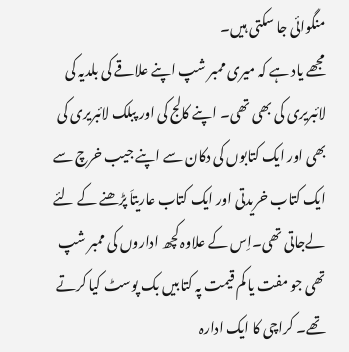منگوائی جا سکتی ہیں۔
مجھے یاد ہے کہ میری ممبر شپ اپنے علاقے کی بلدیہ کی لائبریری کی بھی تھی۔ اپنے کالج کی اور پبلک لائبریری کی بھی اور ایک کتابوں کی دکان سے اپنے جیب خرچ سے ایک کتاب خریدتی اور ایک کتاب عاریتاَ پڑھنے کے لئے لےجاتی تھی۔اِس کے علاوہ کچھ اداروں کی ممبر شپ تھی جو مفت یا کم قیمت پہ کتابیں بک پوسٹ کیا کرتے تھے۔ کراچی کا ایک ادارہ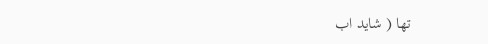تھا ( شاید اب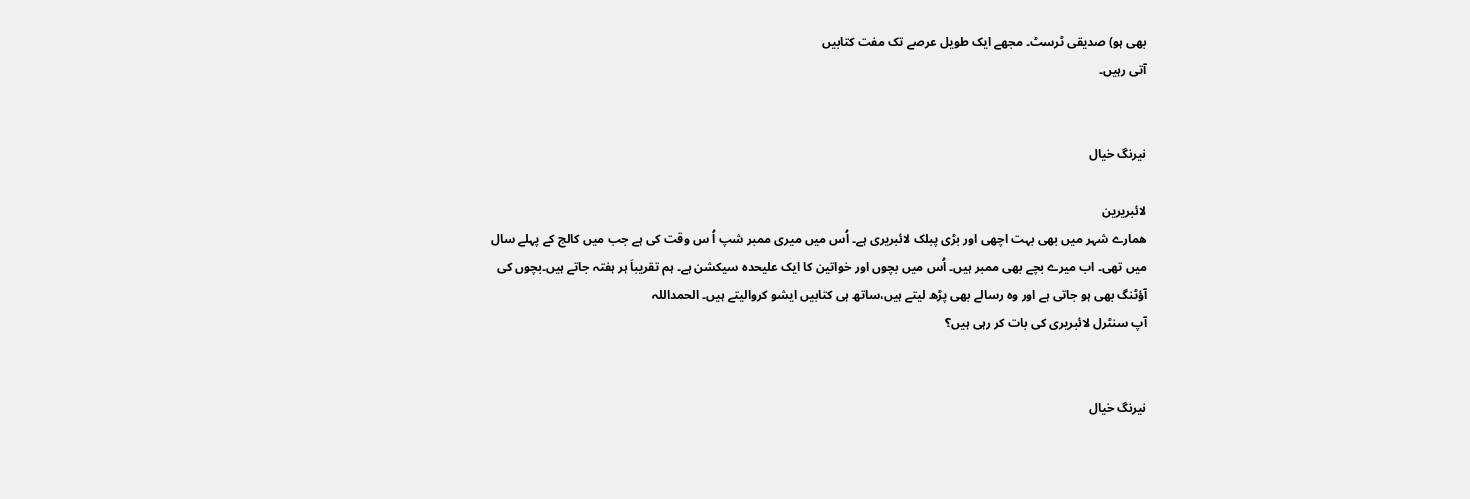بھی ہو) صدیقی ٹرسٹ۔ مجھے ایک طویل عرصے تک مفت کتابیں
آتی رہیں۔


نیرنگ خیال

لائبریرین
ھمارے شہر میں بھی بہت اچھی اور بڑی پبلک لائبریری ہے۔ اُس میں میری ممبر شپ اُ س وقت کی ہے جب میں کالج کے پہلے سال میں تھی۔ اب میرے بچے بھی ممبر ہیں۔ اُس میں بچوں اور خواتین کا ایک علیحدہ سیکشن ہے۔ ہم تقریباَ ہر ہفتہ جاتے ہیں۔بچوں کی آؤٹنگ بھی ہو جاتی ہے اور وہ رسالے بھی پڑھ لیتے ہیں،ساتھ ہی کتابیں ایشو کروالیتے ہیں۔ الحمداللہ
آپ سنٹرل لائبریری کی بات کر رہی ہیں؟


نیرنگ خیال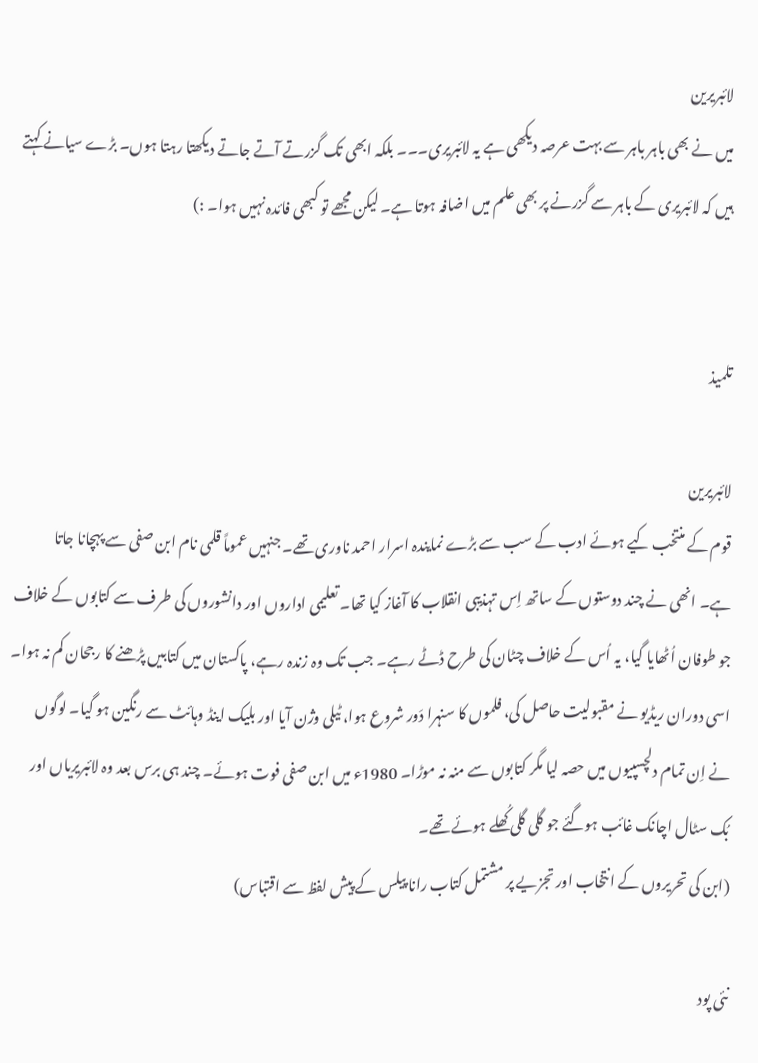لائبریرین
میں نے بھی باہر باہر سے بہت عرصہ دیکھی ہے یہ لائبریری۔۔۔ بلکہ ابھی تک گزرتے آتے جاتے دیکھتا رہتا ہوں۔ بڑے سیانے کہتے ہیں کہ لائبریری کے باہر سے گزرنے پر بھی علم میں اضافہ ہوتا ہے۔ لیکن مجھے تو کبھی فائدہ نہیں ہوا۔ :)


تلمیذ

لائبریرین
قوم کے منتخب کیے ہوئے ادب کے سب سے بڑے نمایندہ اسرار احمد ناوری تھے۔ جنہیں عموماً قلمی نام ابن صفی سے پہچانا جاتا ہے۔ انھی نے چند دوستوں کے ساتھ اِس تہذیبی انقلاب کا آغاز کیا تھا۔ تعلیمی اداروں اور دانشوروں کی طرف سے کتابوں کے خلاف جو طوفان اُٹھایا گیا، یہ اُس کے خلاف چٹان کی طرح ڈٹے رہے۔ جب تک وہ زندہ رہے، پاکستان میں کتابیں پڑھنے کا رجحان کم نہ ہوا۔ اسی دوران ریڈیو نے مقبولیت حاصل کی، فلموں کا سنہرا دَور شروع ہوا، ٹیلی وژن آیا اور بلیک اینڈ وہائٹ سے رنگین ہو گیا۔ لوگوں نے اِن تمام دلچسپیوں میں حصہ لیا مگر کتابوں سے منہ نہ موڑا۔ 1980ء میں ابن صفی فوت ہوئے۔ چند ہی برس بعد وہ لائبریریاں اور بُک سٹال اچانک غائب ہوگئے جو گلی گلی کُھلے ہوئے تھے۔
(ابن کی تحریروں کے انتخاب اور تجزیے پر مشتمل کتاب رانا پیلس کے پیش لفظ سے اقتباس)

نئی پود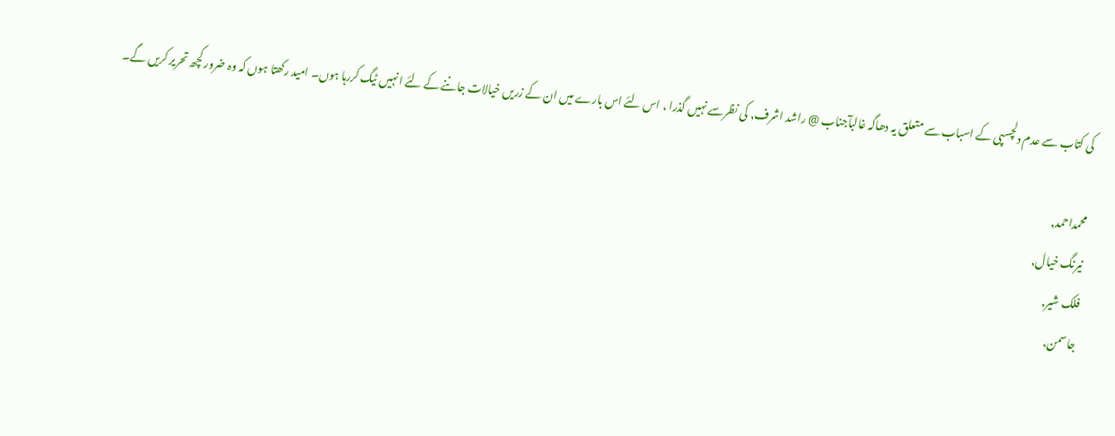کی کتاب سے عدم دلچسپی کے اسباب سے متعلق یہ دھاگہ غالبآجناب @ راشد اشرف, کی نظرسے نہیں گذرا ، اس لئے اس بارے میں ان کے زریں خیالات جاننے کے لئے انہیں ٹیگ کررہا ہوں۔ امید رکھتا ہوں کہ وہ ضرور کچھ تحریر کریں گے۔

محمداحمد,
نیرنگ خیال,
فلک شیر,
جاسمن,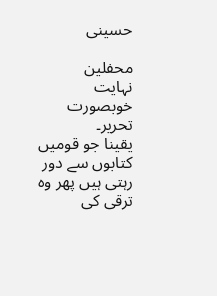حسینی

محفلین
نہایت خوبصورت تحریر۔
یقینا جو قومیں کتابوں سے دور رہتی ہیں پھر وہ ترقی کی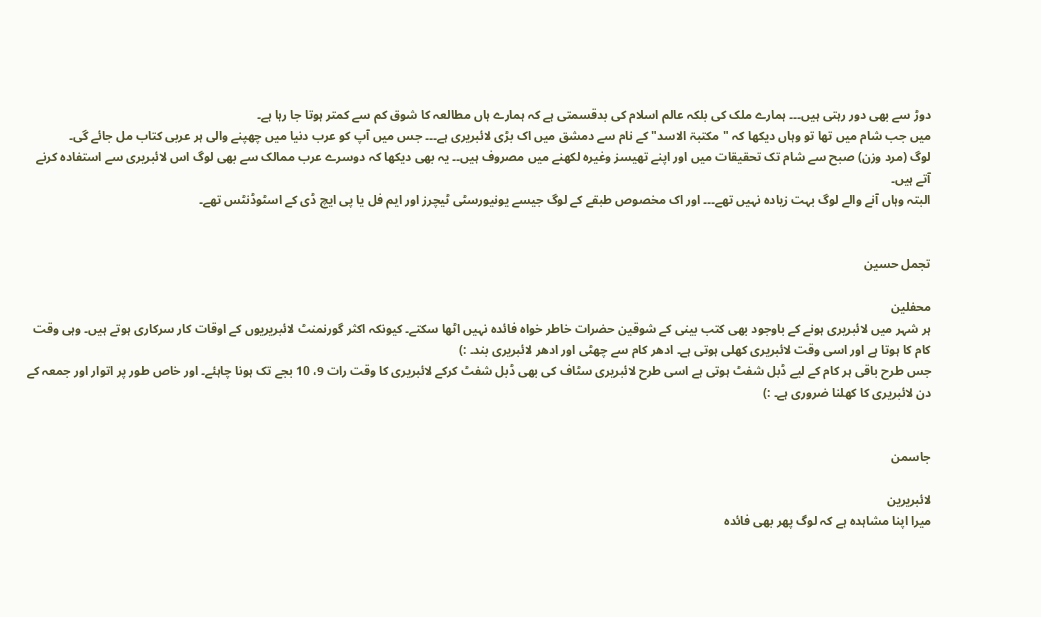دوڑ سے بھی دور رہتی ہیں۔۔۔ ہمارے ملک کی بلکہ عالم اسلام کی بدقسمتی ہے کہ ہمارے ہاں مطالعہ کا شوق کم سے کمتر ہوتا جا رہا ہے۔
میں جب شام میں تھا تو وہاں دیکھا کہ "مکتبۃ الاسد" کے نام سے دمشق میں اک بڑی لائبریری ہے۔۔۔ جس میں آپ کو عرب دنیا میں چھپنے والی ہر عربی کتاب مل جائے گی۔
لوگ (مرد وزن) صبح سے شام تک تحقیقات میں اور اپنے تھیسز وغیرہ لکھنے میں مصروف ہیں۔۔ یہ بھی دیکھا کہ دوسرے عرب ممالک سے بھی لوگ اس لائبریری سے استفادہ کرنے آتے ہیں۔
البتہ وہاں آنے والے لوگ بہت زیادہ نہیں تھے۔۔۔ اور اک مخصوص طبقے کے لوگ جیسے یونیورسٹی ٹیچرز اور ایم فل یا پی ایچ ڈی کے اسٹوڈنٹس تھے۔


تجمل حسین

محفلین
ہر شہر میں لائبریری ہونے کے باوجود بھی کتب بینی کے شوقین حضرات خاطر خواہ فائدہ نہیں اٹھا سکتے۔ کیونکہ اکثر گورنمنٹ لائبریریوں کے اوقات کار سرکاری ہوتے ہیں۔ وہی وقت کام کا ہوتا ہے اور اسی وقت لائبریری کھلی ہوتی ہے۔ ادھر کام سے چھٹی اور ادھر لائبریری بند۔ :)
جس طرح باقی ہر کام کے لیے ڈبل شفٹ ہوتی ہے اسی طرح لائبریری سٹاف کی بھی ڈبل شفٹ کرکے لائبریری کا وقت رات 9، 10 بجے تک ہونا چاہئے۔ اور خاص طور پر اتوار اور جمعہ کے دن لائبریری کا کھلنا ضروری ہے۔ :)


جاسمن

لائبریرین
میرا اپنا مشاہدہ ہے کہ لوگ پھر بھی فائدہ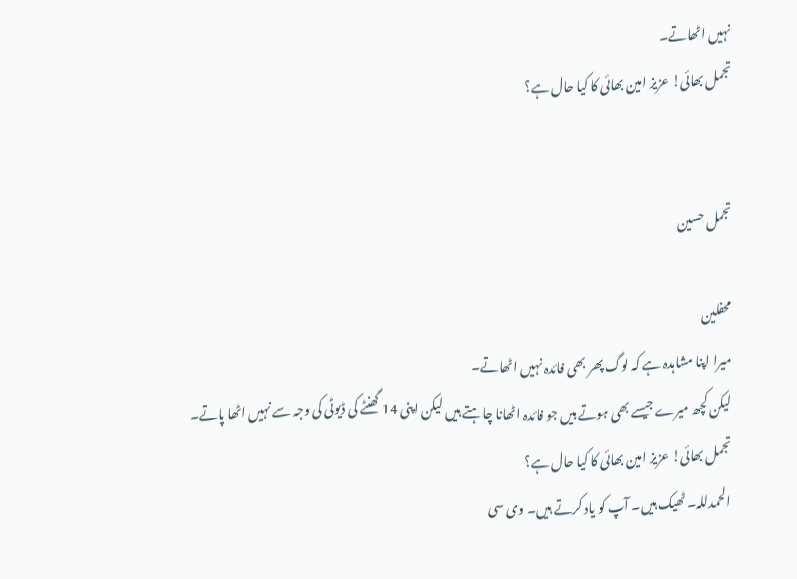نہیں اٹھاتے۔
تجمل بھائی! عزیز امین بھائی کا کیا حال ہے؟


تجمل حسین

محفلین
میرا اپنا مشاہدہ ہے کہ لوگ پھر بھی فائدہ نہیں اٹھاتے۔
لیکن کچھ میرے جیسے بھی ہوتے ہیں جو فائدہ اٹھانا چاہتے ہیں لیکن اپنی 14 گھنٹے کی ڈیوٹی کی وجہ سے نہیں اٹھا پاتے۔
تجمل بھائی! عزیز امین بھائی کا کیا حال ہے؟
الحمدللہ۔ ٹھیک ہیں۔ آپ کو یاد کرتے ہیں۔ وی سی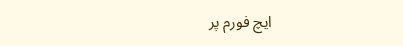ایچ فورم پر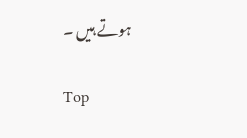ہوتے ہیں ۔

Top